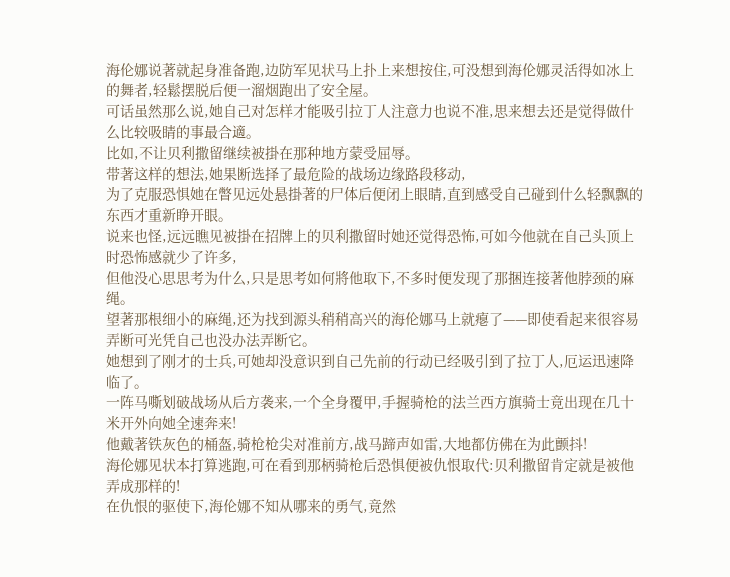海伦娜说著就起身准备跑,边防军见状马上扑上来想按住,可没想到海伦娜灵活得如冰上的舞者,轻鬆摆脱后便一溜烟跑出了安全屋。
可话虽然那么说,她自己对怎样才能吸引拉丁人注意力也说不准,思来想去还是觉得做什么比较吸睛的事最合適。
比如,不让贝利撒留继续被掛在那种地方蒙受屈辱。
带著这样的想法,她果断选择了最危险的战场边缘路段移动,
为了克服恐惧她在瞥见远处悬掛著的尸体后便闭上眼睛,直到感受自己碰到什么轻飘飘的东西才重新睁开眼。
说来也怪,远远瞧见被掛在招牌上的贝利撒留时她还觉得恐怖,可如今他就在自己头顶上时恐怖感就少了许多,
但他没心思思考为什么,只是思考如何將他取下,不多时便发现了那捆连接著他脖颈的麻绳。
望著那根细小的麻绳,还为找到源头稍稍高兴的海伦娜马上就瘪了——即使看起来很容易弄断可光凭自己也没办法弄断它。
她想到了刚才的士兵,可她却没意识到自己先前的行动已经吸引到了拉丁人,厄运迅速降临了。
一阵马嘶划破战场从后方袭来,一个全身覆甲,手握骑枪的法兰西方旗骑士竟出现在几十米开外向她全速奔来!
他戴著铁灰色的桶盔,骑枪枪尖对准前方,战马蹄声如雷,大地都仿佛在为此颤抖!
海伦娜见状本打算逃跑,可在看到那柄骑枪后恐惧便被仇恨取代:贝利撒留肯定就是被他弄成那样的!
在仇恨的驱使下,海伦娜不知从哪来的勇气,竟然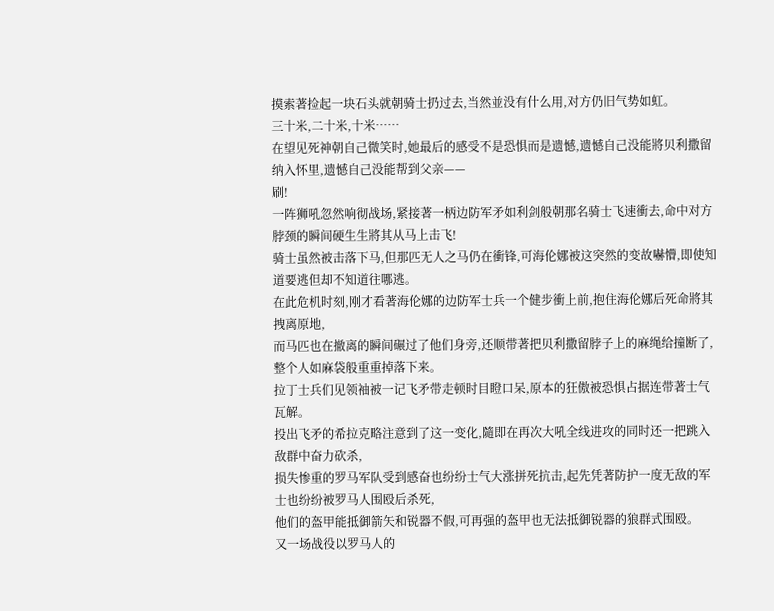摸索著捡起一块石头就朝骑士扔过去,当然並没有什么用,对方仍旧气势如虹。
三十米,二十米,十米……
在望见死神朝自己微笑时,她最后的感受不是恐惧而是遗憾,遗憾自己没能將贝利撒留纳入怀里,遗憾自己没能帮到父亲——
刷!
一阵狮吼忽然响彻战场,紧接著一柄边防军矛如利剑般朝那名骑士飞速衝去,命中对方脖颈的瞬间硬生生將其从马上击飞!
骑士虽然被击落下马,但那匹无人之马仍在衝锋,可海伦娜被这突然的变故嚇懵,即使知道要逃但却不知道往哪逃。
在此危机时刻,刚才看著海伦娜的边防军士兵一个健步衝上前,抱住海伦娜后死命將其拽离原地,
而马匹也在撤离的瞬间碾过了他们身旁,还顺带著把贝利撒留脖子上的麻绳给撞断了,整个人如麻袋般重重掉落下来。
拉丁士兵们见领袖被一记飞矛带走顿时目瞪口呆,原本的狂傲被恐惧占据连带著士气瓦解。
投出飞矛的希拉克略注意到了这一变化,隨即在再次大吼全线进攻的同时还一把跳入敌群中奋力砍杀,
损失惨重的罗马军队受到感奋也纷纷士气大涨拼死抗击,起先凭著防护一度无敌的军士也纷纷被罗马人围殴后杀死,
他们的盔甲能抵御箭矢和锐器不假,可再强的盔甲也无法抵御锐器的狼群式围殴。
又一场战役以罗马人的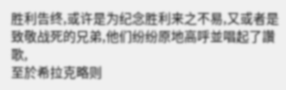胜利告终,或许是为纪念胜利来之不易,又或者是致敬战死的兄弟,他们纷纷原地高呼並唱起了讚歌,
至於希拉克略则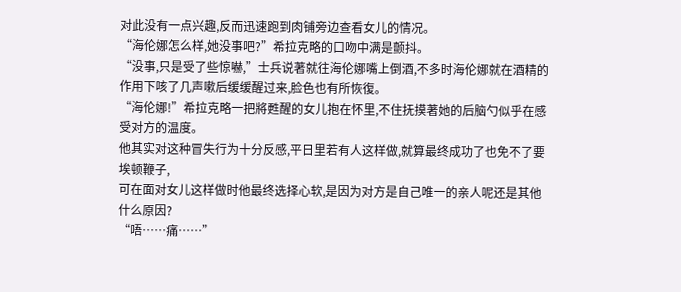对此没有一点兴趣,反而迅速跑到肉铺旁边查看女儿的情况。
“海伦娜怎么样,她没事吧?”希拉克略的口吻中满是颤抖。
“没事,只是受了些惊嚇,”士兵说著就往海伦娜嘴上倒酒,不多时海伦娜就在酒精的作用下咳了几声嗽后缓缓醒过来,脸色也有所恢復。
“海伦娜!”希拉克略一把將甦醒的女儿抱在怀里,不住抚摸著她的后脑勺似乎在感受对方的温度。
他其实对这种冒失行为十分反感,平日里若有人这样做,就算最终成功了也免不了要埃顿鞭子,
可在面对女儿这样做时他最终选择心软,是因为对方是自己唯一的亲人呢还是其他什么原因?
“唔……痛……”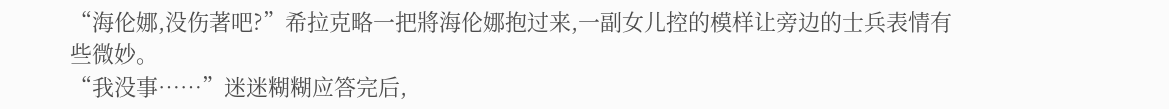“海伦娜,没伤著吧?”希拉克略一把將海伦娜抱过来,一副女儿控的模样让旁边的士兵表情有些微妙。
“我没事……”迷迷糊糊应答完后,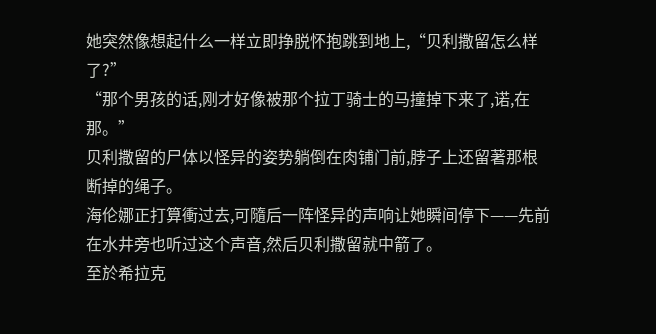她突然像想起什么一样立即挣脱怀抱跳到地上,“贝利撒留怎么样了?”
“那个男孩的话,刚才好像被那个拉丁骑士的马撞掉下来了,诺,在那。”
贝利撒留的尸体以怪异的姿势躺倒在肉铺门前,脖子上还留著那根断掉的绳子。
海伦娜正打算衝过去,可隨后一阵怪异的声响让她瞬间停下——先前在水井旁也听过这个声音,然后贝利撒留就中箭了。
至於希拉克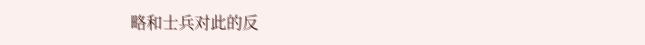略和士兵对此的反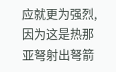应就更为强烈,因为这是热那亚弩射出弩箭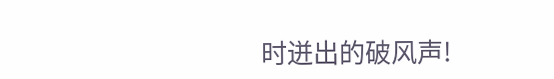时迸出的破风声!